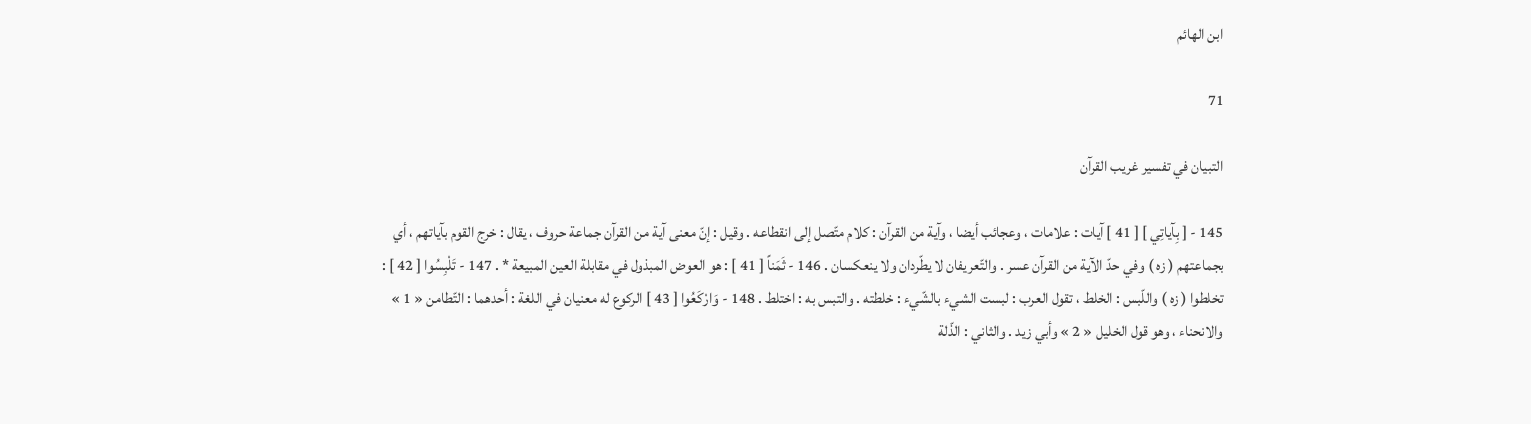ابن الهائم

71

التبيان في تفسير غريب القرآن

145 - [ بِآياتِي ] [ 41 ] آيات : علامات ، وعجائب أيضا ، وآية من القرآن : كلام متّصل إلى انقطاعه . وقيل : إنّ معنى آية من القرآن جماعة حروف ، يقال : خرج القوم بآياتهم ، أي بجماعتهم ( زه ) وفي حدّ الآية من القرآن عسر . والتّعريفان لا يطّردان ولا ينعكسان . 146 - ثَمَناً [ 41 ] : هو العوض المبذول في مقابلة العين المبيعة * . 147 - تَلْبِسُوا [ 42 ] : تخلطوا ( زه ) واللّبس : الخلط ، تقول العرب : لبست الشيء بالشّيء : خلطته . والتبس به : اختلط . 148 - وَارْكَعُوا [ 43 ] الركوع له معنيان في اللغة : أحدهما : التّطامن « 1 » والانحناء ، وهو قول الخليل « 2 » وأبي زيد . والثاني : الذّلة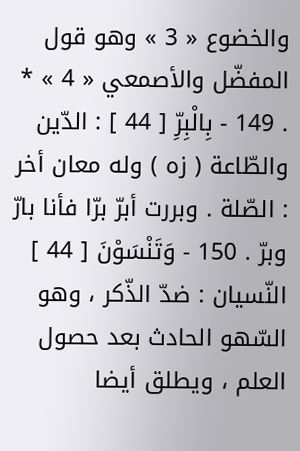والخضوع « 3 » وهو قول المفضّل والأصمعي « 4 » * . 149 - بِالْبِرِّ [ 44 ] : الدّين والطّاعة ( زه ) وله معان أخر : الصّلة . وبررت أبرّ برّا فأنا بارّ وبرّ . 150 - وَتَنْسَوْنَ [ 44 ] النّسيان : ضدّ الذّكر ، وهو السّهو الحادث بعد حصول العلم ، ويطلق أيضا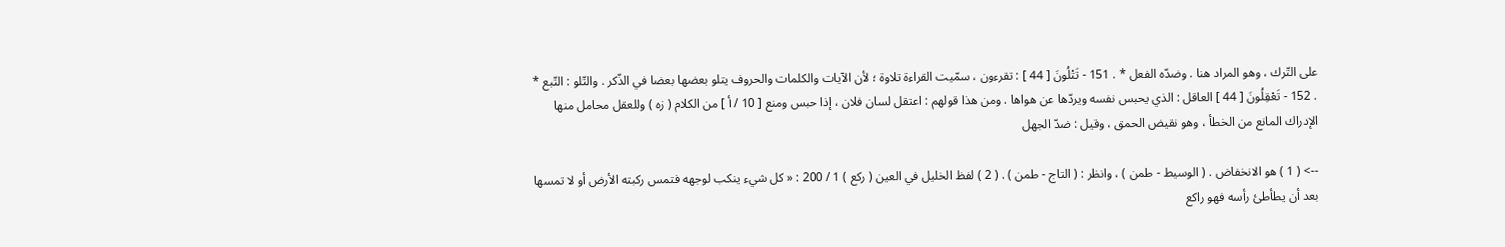على التّرك ، وهو المراد هنا . وضدّه الفعل * . 151 - تَتْلُونَ [ 44 ] : تقرءون ، سمّيت القراءة تلاوة ؛ لأن الآيات والكلمات والحروف يتلو بعضها بعضا في الذّكر . والتّلو : التّبع * . 152 - تَعْقِلُونَ [ 44 ] العاقل : الذي يحبس نفسه ويردّها عن هواها . ومن هذا قولهم : اعتقل لسان فلان ، إذا حبس ومنع [ 10 / أ ] من الكلام ( زه ) وللعقل محامل منها الإدراك المانع من الخطأ ، وهو نقيض الحمق ، وقيل : ضدّ الجهل

--> ( 1 ) هو الانخفاض . ( الوسيط - طمن ) ، وانظر : ( التاج - طمن ) . ( 2 ) لفظ الخليل في العين ( ركع ) 1 / 200 : « كل شيء ينكب لوجهه فتمس ركبته الأرض أو لا تمسها بعد أن يطأطئ رأسه فهو راكع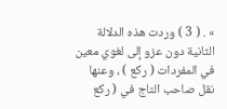» . ( 3 ) وردت هذه الدلالة الثانية دون عزو إلى لغوي معين في المفردات ( ركع ) ، وعنها نقل صاحب التاج في ( ركع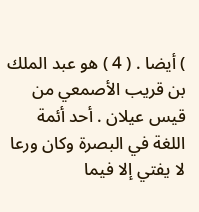) أيضا . ( 4 ) هو عبد الملك بن قريب الأصمعي من قيس عيلان . أحد أئمة اللغة في البصرة وكان ورعا لا يفتي إلا فيما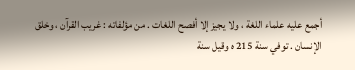أجمع عليه علماء اللغة ، ولا يجيز إلا أفصح اللغات . من مؤلفاته : غريب القرآن ، وخلق الإنسان . توفي سنة 215 ه وقيل سنة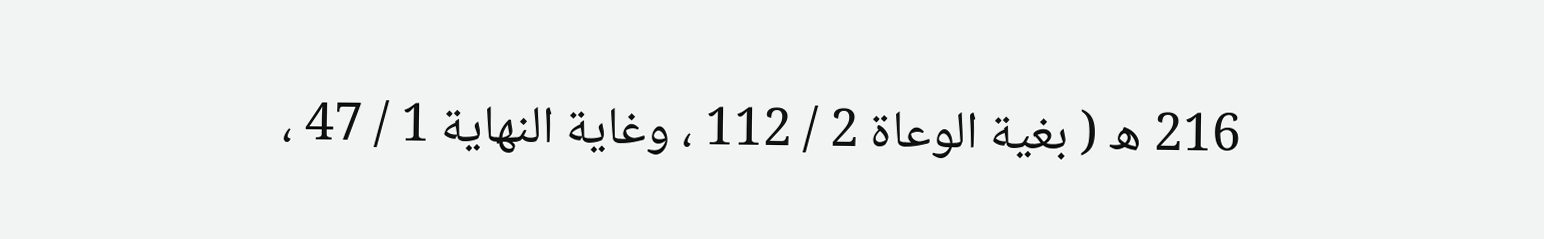216 ه ( بغية الوعاة 2 / 112 ، وغاية النهاية 1 / 47 ،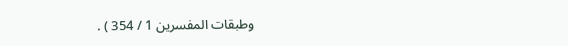وطبقات المفسرين 1 / 354 ) .